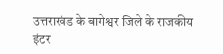उत्तराखंड के बागेश्वर जिले के राजकीय इंटर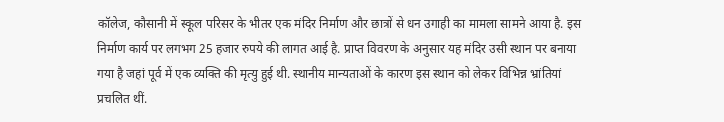कॉलेज, कौसानी में स्कूल परिसर के भीतर एक मंदिर निर्माण और छात्रों से धन उगाही का मामला सामने आया है. इस निर्माण कार्य पर लगभग 25 हजार रुपये की लागत आई है. प्राप्त विवरण के अनुसार यह मंदिर उसी स्थान पर बनाया गया है जहां पूर्व में एक व्यक्ति की मृत्यु हुई थी. स्थानीय मान्यताओं के कारण इस स्थान को लेकर विभिन्न भ्रांतियां प्रचलित थीं.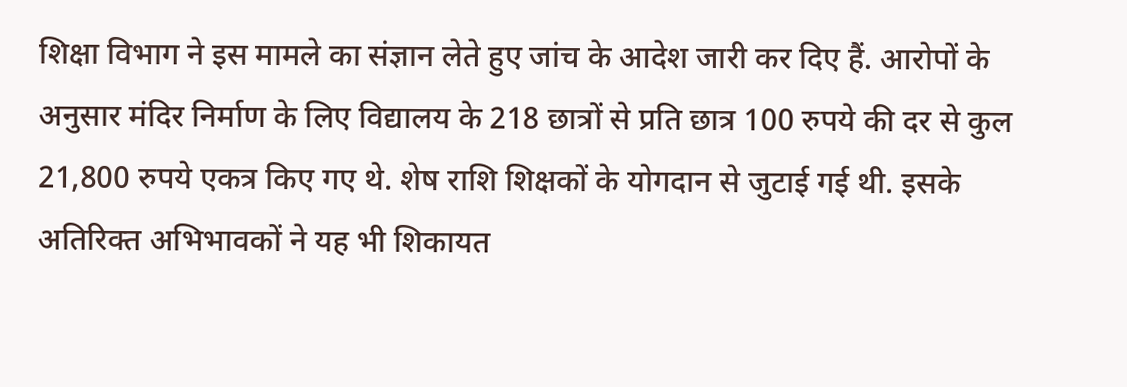शिक्षा विभाग ने इस मामले का संज्ञान लेते हुए जांच के आदेश जारी कर दिए हैं. आरोपों के अनुसार मंदिर निर्माण के लिए विद्यालय के 218 छात्रों से प्रति छात्र 100 रुपये की दर से कुल 21,800 रुपये एकत्र किए गए थे. शेष राशि शिक्षकों के योगदान से जुटाई गई थी. इसके अतिरिक्त अभिभावकों ने यह भी शिकायत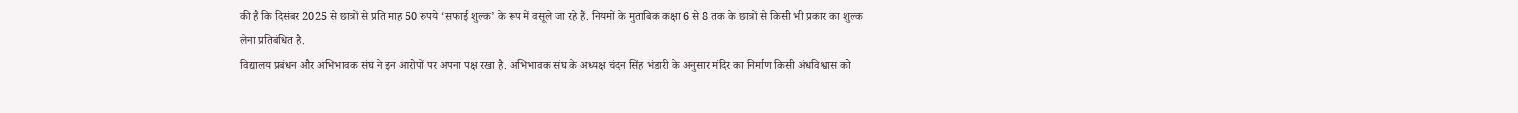की है कि दिसंबर 2025 से छात्रों से प्रति माह 50 रुपये ‘सफाई शुल्क’ के रूप में वसूले जा रहे हैं. नियमों के मुताबिक कक्षा 6 से 8 तक के छात्रों से किसी भी प्रकार का शुल्क लेना प्रतिबंधित है.
विद्यालय प्रबंधन और अभिभावक संघ ने इन आरोपों पर अपना पक्ष रखा है. अभिभावक संघ के अध्यक्ष चंदन सिंह भंडारी के अनुसार मंदिर का निर्माण किसी अंधविश्वास को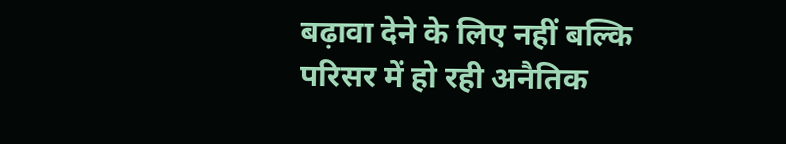बढ़ावा देने के लिए नहीं बल्कि परिसर में हो रही अनैतिक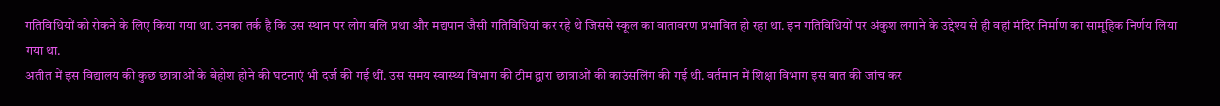गतिविधियों को रोकने के लिए किया गया था. उनका तर्क है कि उस स्थान पर लोग बलि प्रथा और मद्यपान जैसी गतिविधियां कर रहे थे जिससे स्कूल का वातावरण प्रभावित हो रहा था. इन गतिविधियों पर अंकुश लगाने के उद्देश्य से ही वहां मंदिर निर्माण का सामूहिक निर्णय लिया गया था.
अतीत में इस विद्यालय की कुछ छात्राओं के बेहोश होने की घटनाएं भी दर्ज की गई थीं. उस समय स्वास्थ्य विभाग की टीम द्वारा छात्राओं की काउंसलिंग की गई थी. वर्तमान में शिक्षा विभाग इस बात की जांच कर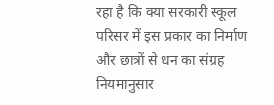रहा है कि क्या सरकारी स्कूल परिसर में इस प्रकार का निर्माण और छात्रों से धन का संग्रह नियमानुसार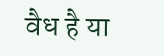वैध है या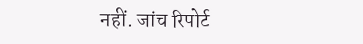नहीं. जांच रिपोर्ट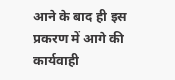आने के बाद ही इस प्रकरण में आगे की कार्यवाही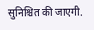सुनिश्चित की जाएगी.